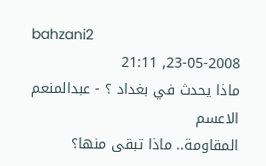bahzani2
23-05-2008, 21:11
ماذا يحدث في بغداد ؟ - عبدالمنعم الاعسم
المقاومة.. ماذا تبقى منها؟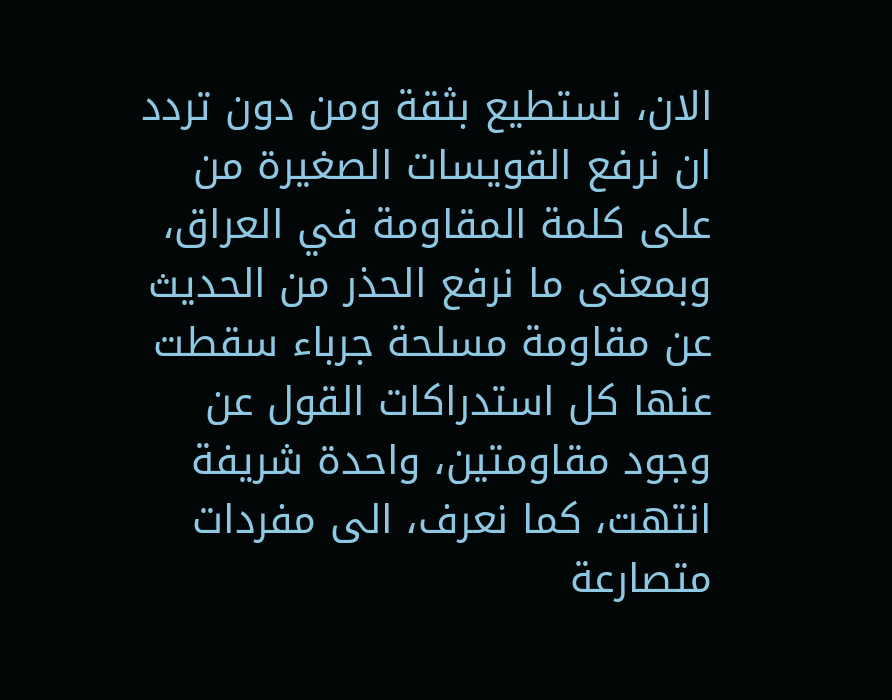الان، نستطيع بثقة ومن دون تردد ان نرفع القويسات الصغيرة من على كلمة المقاومة في العراق، وبمعنى ما نرفع الحذر من الحديث عن مقاومة مسلحة جرباء سقطت عنها كل استدراكات القول عن وجود مقاومتين، واحدة شريفة انتهت، كما نعرف، الى مفردات متصارعة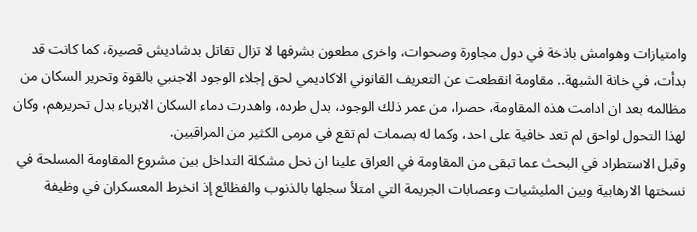وامتيازات وهوامش باذخة في دول مجاورة وصحوات، واخرى مطعون بشرفها لا تزال تقاتل بدشاديش قصيرة، كما كانت قد بدأت، في خانة الشبهة.. مقاومة انقطعت عن التعريف القانوني الاكاديمي لحق إجلاء الوجود الاجنبي بالقوة وتحرير السكان من مظالمه بعد ان ادامت هذه المقاومة، حصرا، من عمر ذلك الوجود، بدل طرده، واهدرت دماء السكان الابرياء بدل تحريرهم، وكان لهذا التحول لواحق لم تعد خافية على احد، وكما له بصمات لم تقع في مرمى الكثير من المراقبين.
وقبل الاستطراد في البحث عما تبقى من المقاومة في العراق علينا ان نحل مشكلة التداخل بين مشروع المقاومة المسلحة في نسختها الارهابية وبين المليشيات وعصابات الجريمة التي امتلأ سجلها بالذنوب والفظائع إذ انخرط المعسكران في وظيفة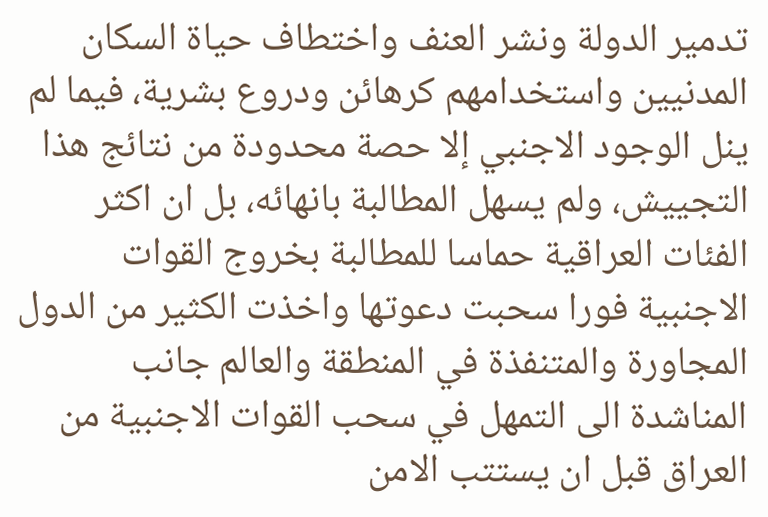تدمير الدولة ونشر العنف واختطاف حياة السكان المدنيين واستخدامهم كرهائن ودروع بشرية، فيما لم ينل الوجود الاجنبي إلا حصة محدودة من نتائج هذا التجييش، ولم يسهل المطالبة بانهائه، بل ان اكثر الفئات العراقية حماسا للمطالبة بخروج القوات الاجنبية فورا سحبت دعوتها واخذت الكثير من الدول المجاورة والمتنفذة في المنطقة والعالم جانب المناشدة الى التمهل في سحب القوات الاجنبية من العراق قبل ان يستتب الامن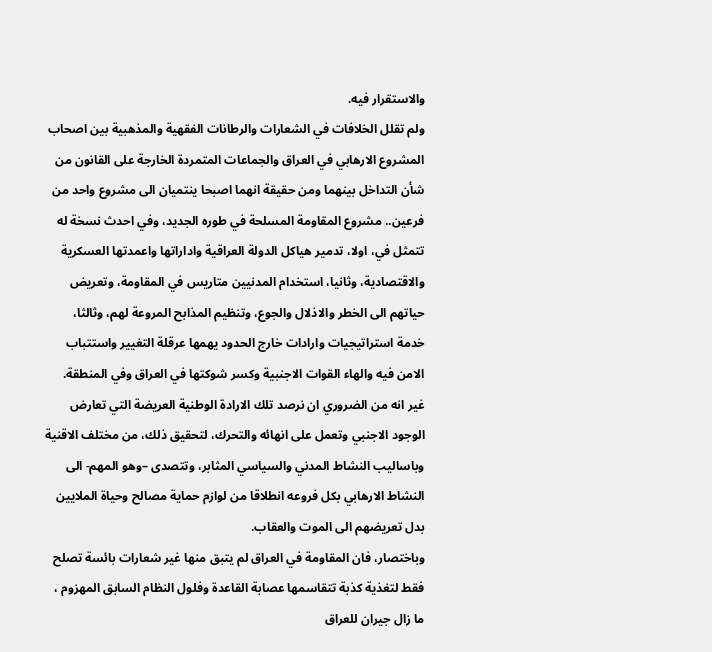والاستقرار فيه.
ولم تقلل الخلافات في الشعارات والرطانات الفقهية والمذهبية بين اصحاب المشروع الارهابي في العراق والجماعات المتمردة الخارجة على القانون من شأن التداخل بينهما ومن حقيقة انهما اصبحا ينتميان الى مشروع واحد من فرعين.. مشروع المقاومة المسلحة في طوره الجديد، وفي احدث نسخة له تتمثل في، اولا، تدمير هياكل الدولة العراقية واداراتها واعمدتها العسكرية والاقتصادية، وثانيا، استخدام المدنيين متاريس في المقاومة، وتعريض حياتهم الى الخطر والاذلال والجوع، وتنظيم المذابح المروعة لهم، وثالثا، خدمة استراتيجيات وارادات خارج الحدود يهمها عرقلة التغيير واستتباب الامن فيه والهاء القوات الاجنبية وكسر شوكتها في العراق وفي المنطقة.
غير انه من الضروري ان نرصد تلك الارادة الوطنية العريضة التي تعارض الوجود الاجنبي وتعمل على انهائه والتحرك، لتحقيق ذلك، من مختلف الاقنية وباساليب النشاط المدني والسياسي المثابر، وتتصدى –وهو المهم- الى النشاط الارهابي بكل فروعه انطلاقا من لوازم حماية مصالح وحياة الملايين بدل تعريضهم الى الموت والعقاب.
وباختصار، فان المقاومة في العراق لم يتبق منها غير شعارات بائسة تصلح فقط لتغذية كذبة تتقاسمها عصابة القاعدة وفلول النظام السابق المهزوم ، ما زال جيران للعراق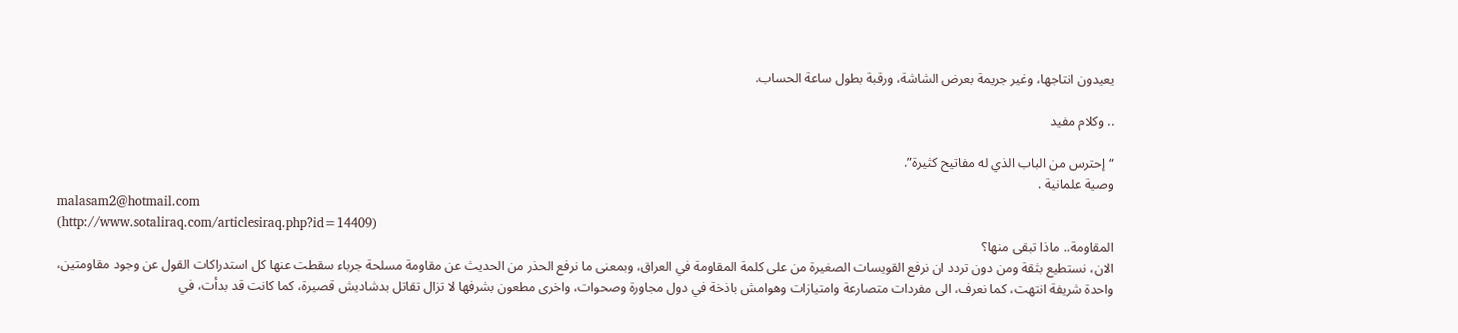يعيدون انتاجها، وغير جريمة بعرض الشاشة، ورقبة بطول ساعة الحساب.

.. وكلام مفيد

“إحترس من الباب الذي له مفاتيح كثيرة”.
وصية علمانية .
malasam2@hotmail.com
(http://www.sotaliraq.com/articlesiraq.php?id=14409)
المقاومة.. ماذا تبقى منها؟
الان، نستطيع بثقة ومن دون تردد ان نرفع القويسات الصغيرة من على كلمة المقاومة في العراق، وبمعنى ما نرفع الحذر من الحديث عن مقاومة مسلحة جرباء سقطت عنها كل استدراكات القول عن وجود مقاومتين، واحدة شريفة انتهت، كما نعرف، الى مفردات متصارعة وامتيازات وهوامش باذخة في دول مجاورة وصحوات، واخرى مطعون بشرفها لا تزال تقاتل بدشاديش قصيرة، كما كانت قد بدأت، في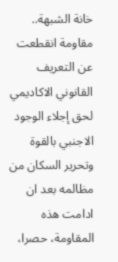خانة الشبهة.. مقاومة انقطعت عن التعريف القانوني الاكاديمي لحق إجلاء الوجود الاجنبي بالقوة وتحرير السكان من مظالمه بعد ان ادامت هذه المقاومة، حصرا،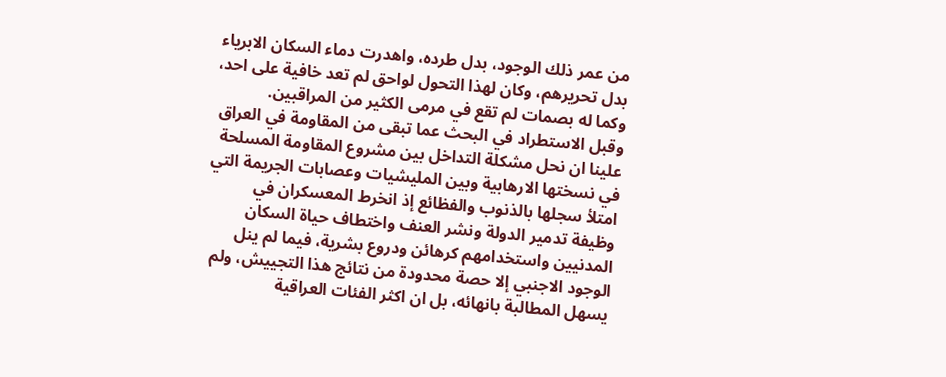من عمر ذلك الوجود، بدل طرده، واهدرت دماء السكان الابرياء بدل تحريرهم، وكان لهذا التحول لواحق لم تعد خافية على احد، وكما له بصمات لم تقع في مرمى الكثير من المراقبين.
وقبل الاستطراد في البحث عما تبقى من المقاومة في العراق علينا ان نحل مشكلة التداخل بين مشروع المقاومة المسلحة في نسختها الارهابية وبين المليشيات وعصابات الجريمة التي امتلأ سجلها بالذنوب والفظائع إذ انخرط المعسكران في وظيفة تدمير الدولة ونشر العنف واختطاف حياة السكان المدنيين واستخدامهم كرهائن ودروع بشرية، فيما لم ينل الوجود الاجنبي إلا حصة محدودة من نتائج هذا التجييش، ولم يسهل المطالبة بانهائه، بل ان اكثر الفئات العراقية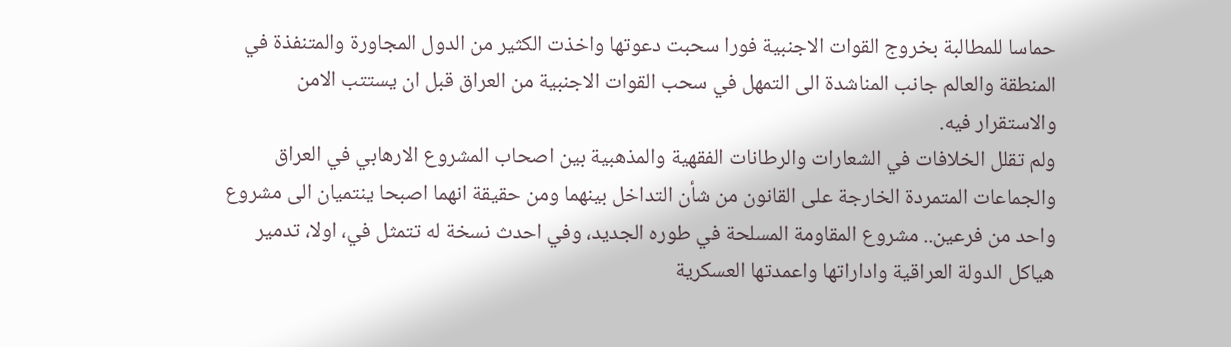حماسا للمطالبة بخروج القوات الاجنبية فورا سحبت دعوتها واخذت الكثير من الدول المجاورة والمتنفذة في المنطقة والعالم جانب المناشدة الى التمهل في سحب القوات الاجنبية من العراق قبل ان يستتب الامن والاستقرار فيه.
ولم تقلل الخلافات في الشعارات والرطانات الفقهية والمذهبية بين اصحاب المشروع الارهابي في العراق والجماعات المتمردة الخارجة على القانون من شأن التداخل بينهما ومن حقيقة انهما اصبحا ينتميان الى مشروع واحد من فرعين.. مشروع المقاومة المسلحة في طوره الجديد، وفي احدث نسخة له تتمثل في، اولا، تدمير هياكل الدولة العراقية واداراتها واعمدتها العسكرية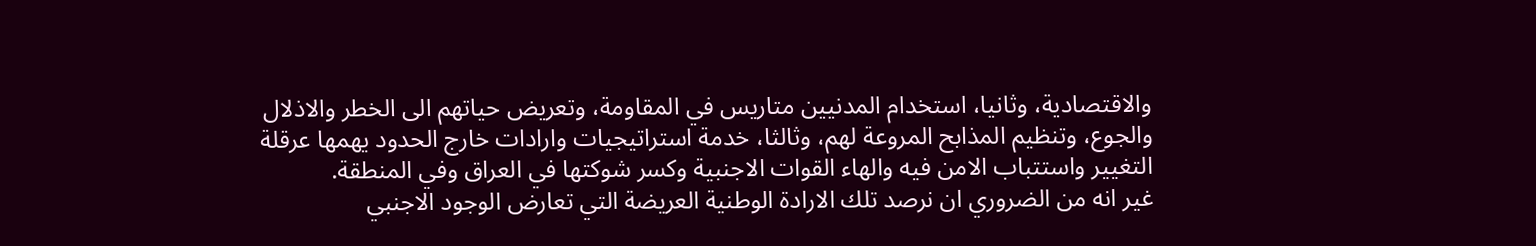والاقتصادية، وثانيا، استخدام المدنيين متاريس في المقاومة، وتعريض حياتهم الى الخطر والاذلال والجوع، وتنظيم المذابح المروعة لهم، وثالثا، خدمة استراتيجيات وارادات خارج الحدود يهمها عرقلة التغيير واستتباب الامن فيه والهاء القوات الاجنبية وكسر شوكتها في العراق وفي المنطقة.
غير انه من الضروري ان نرصد تلك الارادة الوطنية العريضة التي تعارض الوجود الاجنبي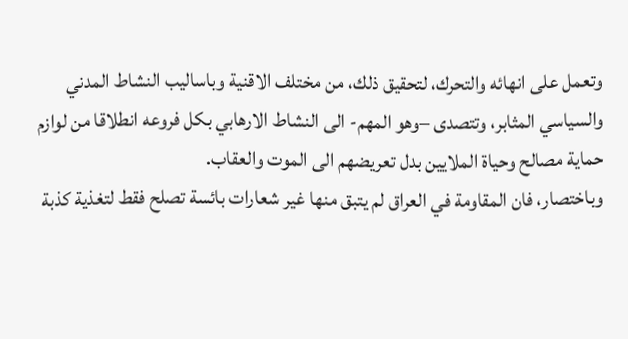وتعمل على انهائه والتحرك، لتحقيق ذلك، من مختلف الاقنية وباساليب النشاط المدني والسياسي المثابر، وتتصدى –وهو المهم- الى النشاط الارهابي بكل فروعه انطلاقا من لوازم حماية مصالح وحياة الملايين بدل تعريضهم الى الموت والعقاب.
وباختصار، فان المقاومة في العراق لم يتبق منها غير شعارات بائسة تصلح فقط لتغذية كذبة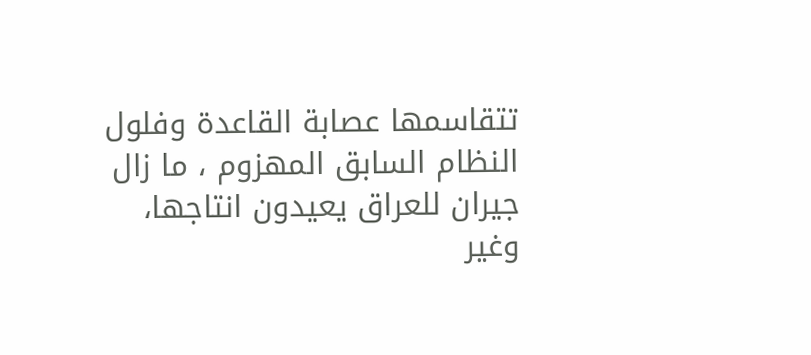تتقاسمها عصابة القاعدة وفلول النظام السابق المهزوم ، ما زال جيران للعراق يعيدون انتاجها، وغير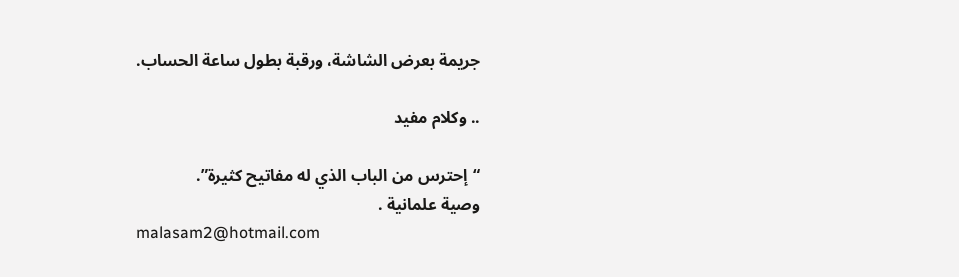جريمة بعرض الشاشة، ورقبة بطول ساعة الحساب.

.. وكلام مفيد

“إحترس من الباب الذي له مفاتيح كثيرة”.
وصية علمانية .
malasam2@hotmail.com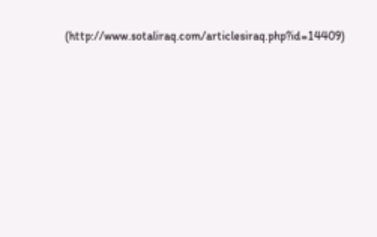(http://www.sotaliraq.com/articlesiraq.php?id=14409)